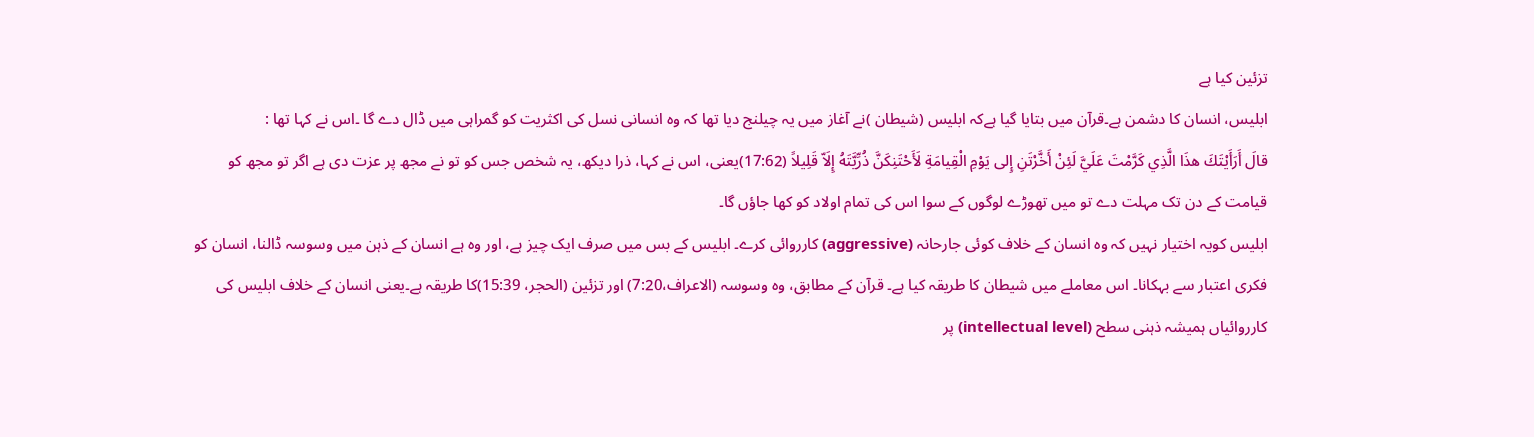تزئین کیا ہے
ابلیس، انسان کا دشمن ہے۔قرآن میں بتایا گیا ہےکہ ابلیس (شیطان )نے آغاز میں یہ چیلنج دیا تھا کہ وہ انسانی نسل کی اکثریت کو گمراہی میں ڈال دے گا ۔اس نے کہا تھا :
قالَ أَرَأَيْتَكَ هذَا الَّذِي كَرَّمْتَ عَلَيَّ لَئِنْ أَخَّرْتَنِ إِلى يَوْمِ الْقِيامَةِ لَأَحْتَنِكَنَّ ذُرِّيَّتَهُ إِلَاّ قَلِيلاً (17:62)یعنی، اس نے کہا، ذرا دیکھ، یہ شخص جس کو تو نے مجھ پر عزت دی ہے اگر تو مجھ کو قیامت کے دن تک مہلت دے تو میں تھوڑے لوگوں کے سوا اس کی تمام اولاد کو کھا جاؤں گا۔
ابلیس کویہ اختیار نہیں کہ وہ انسان کے خلاف کوئی جارحانہ (aggressive) کارروائی کرے۔ ابلیس کے بس میں صرف ایک چیز ہے، اور وہ ہے انسان کے ذہن میں وسوسہ ڈالنا، انسان کو فکری اعتبار سے بہکانا۔ اس معاملے میں شیطان کا طریقہ کیا ہے۔ قرآن کے مطابق، وہ وسوسہ (الاعراف،7:20) اور تزئین (الحجر، 15:39)کا طریقہ ہے۔یعنی انسان کے خلاف ابلیس کی کارروائیاں ہمیشہ ذہنی سطح (intellectual level) پر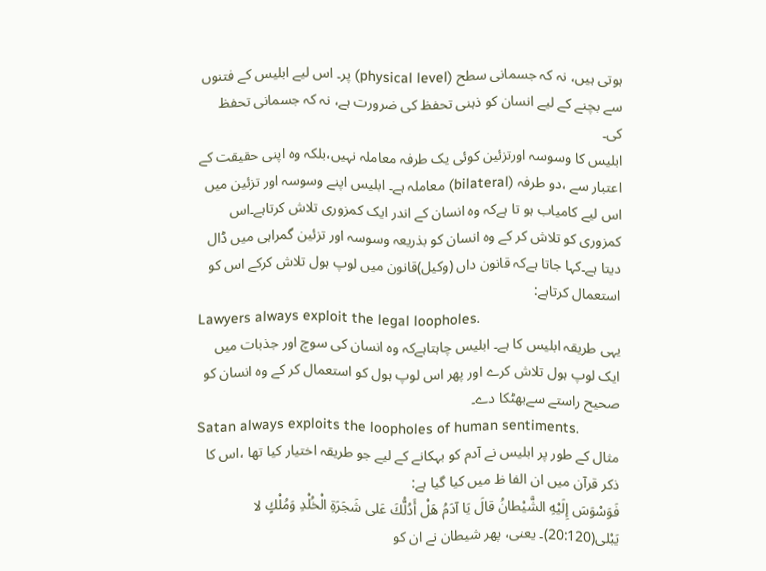ہوتی ہیں، نہ کہ جسمانی سطح (physical level) پر۔ اس لیے ابلیس کے فتنوں سے بچنے کے لیے انسان کو ذہنی تحفظ کی ضرورت ہے، نہ کہ جسمانی تحفظ کی۔
ابلیس کا وسوسہ اورتزئین کوئی یک طرفہ معاملہ نہیں،بلکہ وہ اپنی حقیقت کے اعتبار سے ،دو طرفہ (bilateral) معاملہ ہے۔ ابلیس اپنے وسوسہ اور تزئین میں اس لیے کامیاب ہو تا ہےکہ وہ انسان کے اندر ایک کمزوری تلاش کرتاہے۔اس کمزوری کو تلاش کر کے وہ انسان کو بذریعہ وسوسہ اور تزئین گمراہی میں ڈال دیتا ہے۔کہا جاتا ہےکہ قانون داں (وکیل)قانون میں لوپ ہول تلاش کرکے اس کو استعمال کرتاہے:
Lawyers always exploit the legal loopholes.
یہی طریقہ ابلیس کا ہے۔ ابلیس چاہتاہےکہ وہ انسان کی سوچ اور جذبات میں ایک لوپ ہول تلاش کرے اور پھر اس لوپ ہول کو استعمال کر کے وہ انسان کو صحیح راستے سےبھٹکا دے۔
Satan always exploits the loopholes of human sentiments.
مثال کے طور پر ابلیس نے آدم کو بہکانے کے لیے جو طریقہ اختیار کیا تھا ،اس کا ذکر قرآن میں ان الفا ظ میں کیا گیا ہے:
فَوَسْوَسَ إِلَيْهِ الشَّيْطانُ قالَ يَا آدَمُ هَلْ أَدُلُّكَ عَلى شَجَرَةِ الْخُلْدِ وَمُلْكٍ لا يَبْلى(20:120)۔ یعنی، پھر شیطان نے ان کو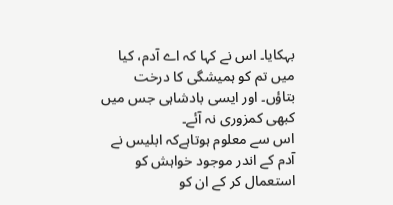بہکایا۔ اس نے کہا کہ اے آدم، کیا میں تم کو ہمیشگی کا درخت بتاؤں۔ اور ایسی بادشاہی جس میں کبھی کمزوری نہ آئے۔
اس سے معلوم ہوتاہےکہ ابلیس نے آدم کے اندر موجود خواہش کو استعمال کر کے ان کو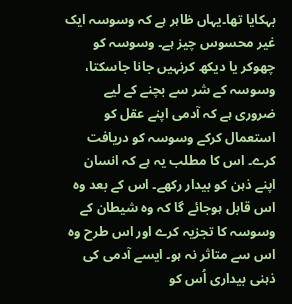بہکایا تھا۔یہاں ظاہر ہے کہ وسوسہ ایک غیر محسوس چیز ہے۔ وسوسہ کو چھوکر یا دیکھ کرنہیں جانا جاسکتا، وسوسہ کے شر سے بچنے کے لیے ضروری ہے کہ آدمی اپنے عقل کو استعمال کرکے وسوسہ کو دریافت کرے۔ اس کا مطلب یہ ہے کہ انسان اپنے ذہن کو بیدار رکھے۔ اس کے بعد وہ اس قابل ہوجائے گا کہ وہ شیطان کے وسوسہ کا تجزیہ کرے اور اس طرح وہ اس سے متاثر نہ ہو۔ ایسے آدمی کی ذہنی بیداری اُس کو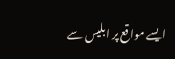ایسے مواقع پر ابلیس سے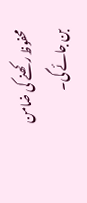محفوظ رکھنے کی ضامن بن جائے گی۔